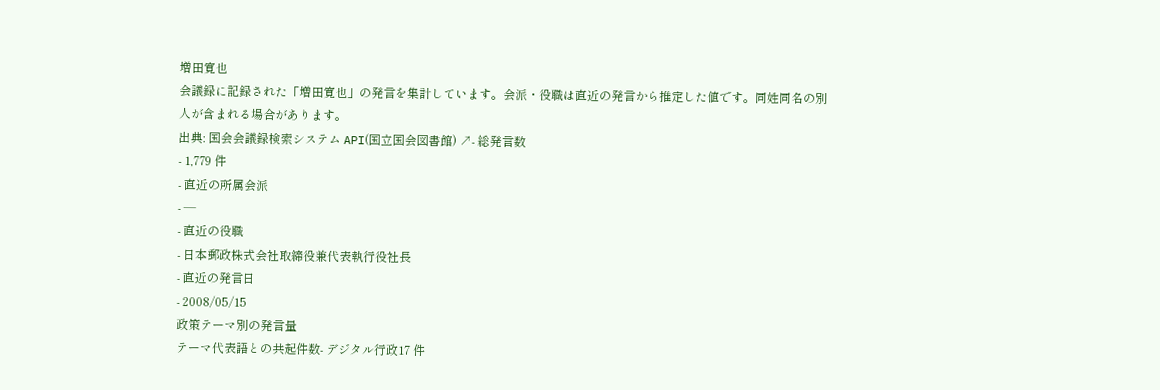増田寛也
会議録に記録された「増田寛也」の発言を集計しています。会派・役職は直近の発言から推定した値です。同姓同名の別人が含まれる場合があります。
出典: 国会会議録検索システム API(国立国会図書館) ↗- 総発言数
- 1,779 件
- 直近の所属会派
- —
- 直近の役職
- 日本郵政株式会社取締役兼代表執行役社長
- 直近の発言日
- 2008/05/15
政策テーマ別の発言量
テーマ代表語との共起件数- デジタル行政17 件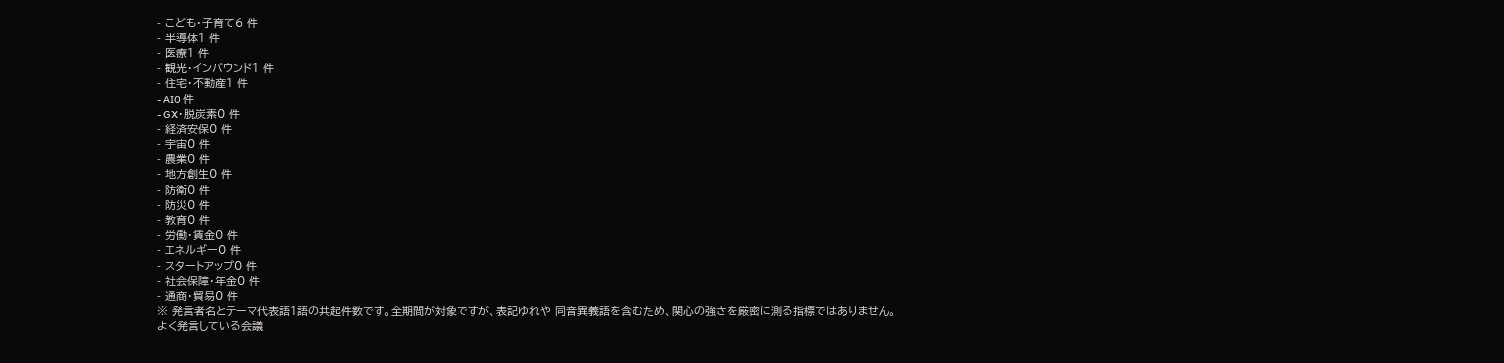- こども・子育て6 件
- 半導体1 件
- 医療1 件
- 観光・インバウンド1 件
- 住宅・不動産1 件
- AI0 件
- GX・脱炭素0 件
- 経済安保0 件
- 宇宙0 件
- 農業0 件
- 地方創生0 件
- 防衛0 件
- 防災0 件
- 教育0 件
- 労働・賃金0 件
- エネルギー0 件
- スタートアップ0 件
- 社会保障・年金0 件
- 通商・貿易0 件
※ 発言者名とテーマ代表語1語の共起件数です。全期間が対象ですが、表記ゆれや 同音異義語を含むため、関心の強さを厳密に測る指標ではありません。
よく発言している会議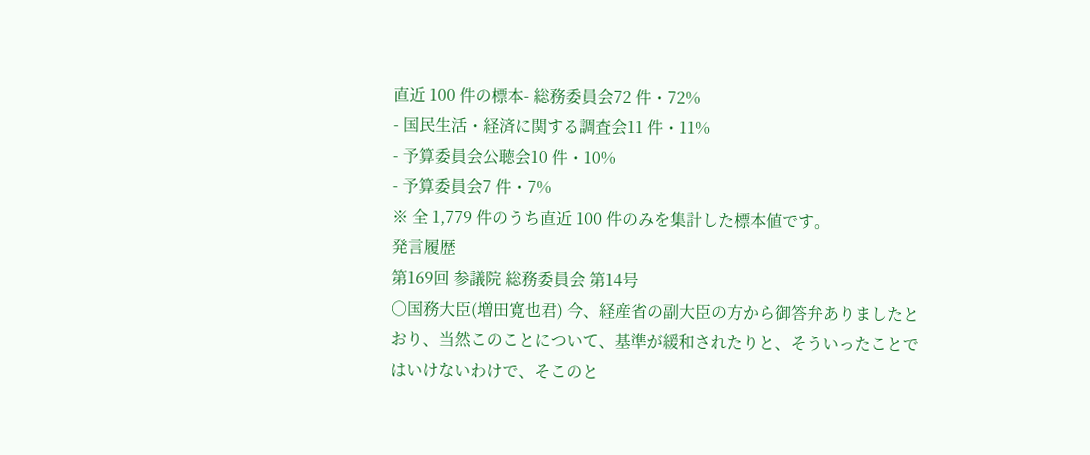直近 100 件の標本- 総務委員会72 件・72%
- 国民生活・経済に関する調査会11 件・11%
- 予算委員会公聴会10 件・10%
- 予算委員会7 件・7%
※ 全 1,779 件のうち直近 100 件のみを集計した標本値です。
発言履歴
第169回 参議院 総務委員会 第14号
○国務大臣(増田寛也君) 今、経産省の副大臣の方から御答弁ありましたとおり、当然このことについて、基準が緩和されたりと、そういったことではいけないわけで、そこのと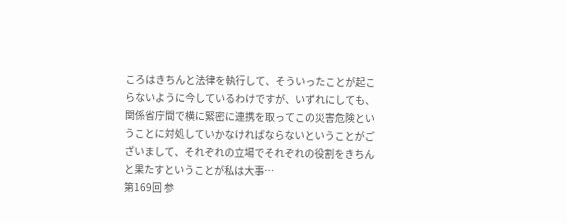ころはきちんと法律を執行して、そういったことが起こらないように今しているわけですが、いずれにしても、関係省庁間で横に緊密に連携を取ってこの災害危険ということに対処していかなければならないということがございまして、それぞれの立場でそれぞれの役割をきちんと果たすということが私は大事…
第169回 参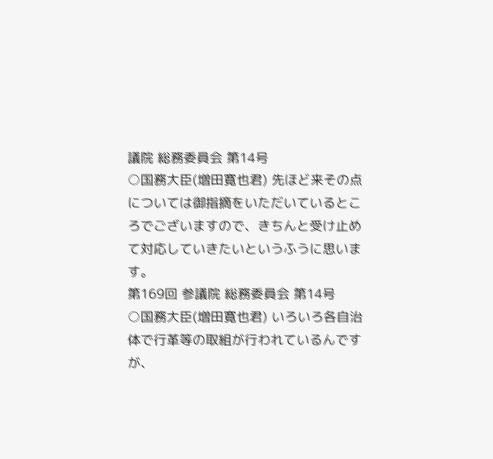議院 総務委員会 第14号
○国務大臣(増田寛也君) 先ほど来その点については御指摘をいただいているところでございますので、きちんと受け止めて対応していきたいというふうに思います。
第169回 参議院 総務委員会 第14号
○国務大臣(増田寛也君) いろいろ各自治体で行革等の取組が行われているんですが、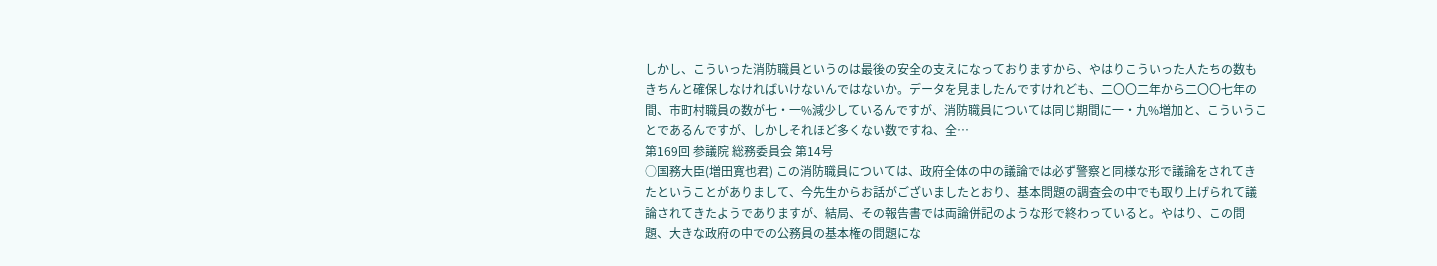しかし、こういった消防職員というのは最後の安全の支えになっておりますから、やはりこういった人たちの数もきちんと確保しなければいけないんではないか。データを見ましたんですけれども、二〇〇二年から二〇〇七年の間、市町村職員の数が七・一%減少しているんですが、消防職員については同じ期間に一・九%増加と、こういうことであるんですが、しかしそれほど多くない数ですね、全…
第169回 参議院 総務委員会 第14号
○国務大臣(増田寛也君) この消防職員については、政府全体の中の議論では必ず警察と同様な形で議論をされてきたということがありまして、今先生からお話がございましたとおり、基本問題の調査会の中でも取り上げられて議論されてきたようでありますが、結局、その報告書では両論併記のような形で終わっていると。やはり、この問題、大きな政府の中での公務員の基本権の問題にな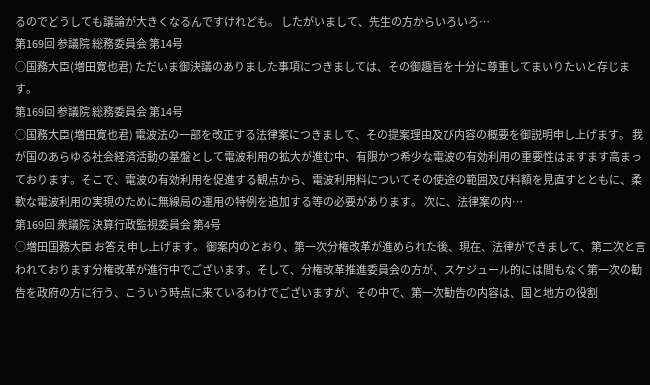るのでどうしても議論が大きくなるんですけれども。 したがいまして、先生の方からいろいろ…
第169回 参議院 総務委員会 第14号
○国務大臣(増田寛也君) ただいま御決議のありました事項につきましては、その御趣旨を十分に尊重してまいりたいと存じます。
第169回 参議院 総務委員会 第14号
○国務大臣(増田寛也君) 電波法の一部を改正する法律案につきまして、その提案理由及び内容の概要を御説明申し上げます。 我が国のあらゆる社会経済活動の基盤として電波利用の拡大が進む中、有限かつ希少な電波の有効利用の重要性はますます高まっております。そこで、電波の有効利用を促進する観点から、電波利用料についてその使途の範囲及び料額を見直すとともに、柔軟な電波利用の実現のために無線局の運用の特例を追加する等の必要があります。 次に、法律案の内…
第169回 衆議院 決算行政監視委員会 第4号
○増田国務大臣 お答え申し上げます。 御案内のとおり、第一次分権改革が進められた後、現在、法律ができまして、第二次と言われております分権改革が進行中でございます。そして、分権改革推進委員会の方が、スケジュール的には間もなく第一次の勧告を政府の方に行う、こういう時点に来ているわけでございますが、その中で、第一次勧告の内容は、国と地方の役割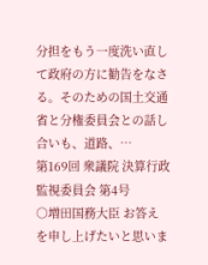分担をもう一度洗い直して政府の方に勧告をなさる。そのための国土交通省と分権委員会との話し合いも、道路、…
第169回 衆議院 決算行政監視委員会 第4号
○増田国務大臣 お答えを申し上げたいと思いま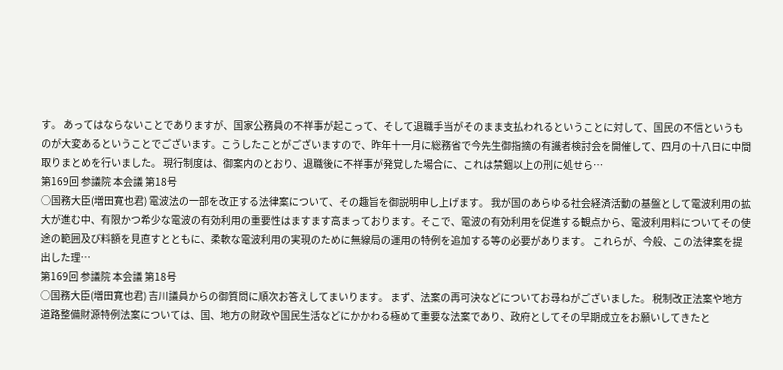す。 あってはならないことでありますが、国家公務員の不祥事が起こって、そして退職手当がそのまま支払われるということに対して、国民の不信というものが大変あるということでございます。こうしたことがございますので、昨年十一月に総務省で今先生御指摘の有識者検討会を開催して、四月の十八日に中間取りまとめを行いました。 現行制度は、御案内のとおり、退職後に不祥事が発覚した場合に、これは禁錮以上の刑に処せら…
第169回 参議院 本会議 第18号
○国務大臣(増田寛也君) 電波法の一部を改正する法律案について、その趣旨を御説明申し上げます。 我が国のあらゆる社会経済活動の基盤として電波利用の拡大が進む中、有限かつ希少な電波の有効利用の重要性はますます高まっております。そこで、電波の有効利用を促進する観点から、電波利用料についてその使途の範囲及び料額を見直すとともに、柔軟な電波利用の実現のために無線局の運用の特例を追加する等の必要があります。 これらが、今般、この法律案を提出した理…
第169回 参議院 本会議 第18号
○国務大臣(増田寛也君) 吉川議員からの御質問に順次お答えしてまいります。 まず、法案の再可決などについてお尋ねがございました。 税制改正法案や地方道路整備財源特例法案については、国、地方の財政や国民生活などにかかわる極めて重要な法案であり、政府としてその早期成立をお願いしてきたと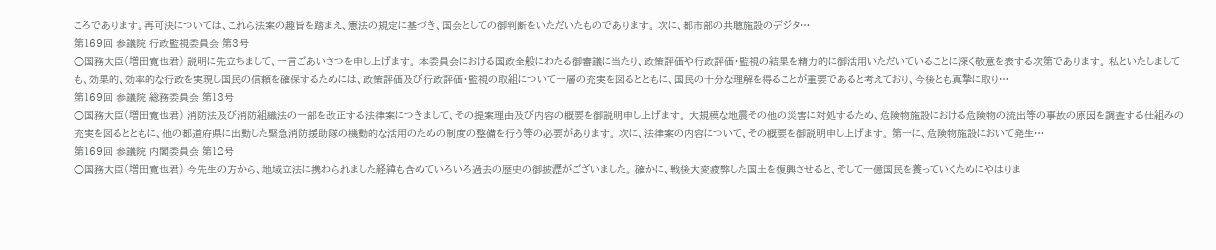ころであります。再可決については、これら法案の趣旨を踏まえ、憲法の規定に基づき、国会としての御判断をいただいたものであります。 次に、都市部の共聴施設のデジタ…
第169回 参議院 行政監視委員会 第3号
○国務大臣(増田寛也君) 説明に先立ちまして、一言ごあいさつを申し上げます。 本委員会における国政全般にわたる御審議に当たり、政策評価や行政評価・監視の結果を精力的に御活用いただいていることに深く敬意を表する次第であります。 私といたしましても、効果的、効率的な行政を実現し国民の信頼を確保するためには、政策評価及び行政評価・監視の取組について一層の充実を図るとともに、国民の十分な理解を得ることが重要であると考えており、今後とも真摯に取り…
第169回 参議院 総務委員会 第13号
○国務大臣(増田寛也君) 消防法及び消防組織法の一部を改正する法律案につきまして、その提案理由及び内容の概要を御説明申し上げます。 大規模な地震その他の災害に対処するため、危険物施設における危険物の流出等の事故の原因を調査する仕組みの充実を図るとともに、他の都道府県に出動した緊急消防援助隊の機動的な活用のための制度の整備を行う等の必要があります。 次に、法律案の内容について、その概要を御説明申し上げます。 第一に、危険物施設において発生…
第169回 参議院 内閣委員会 第12号
○国務大臣(増田寛也君) 今先生の方から、地域立法に携わられました経緯も含めていろいろ過去の歴史の御披瀝がございました。 確かに、戦後大変疲弊した国土を復興させると、そして一億国民を養っていくためにやはりま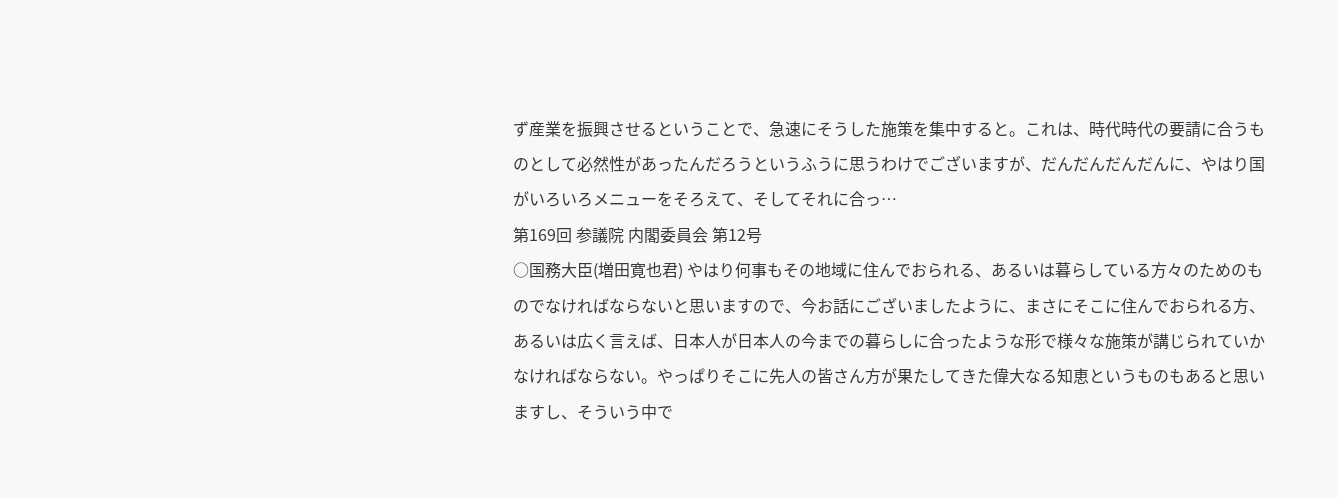ず産業を振興させるということで、急速にそうした施策を集中すると。これは、時代時代の要請に合うものとして必然性があったんだろうというふうに思うわけでございますが、だんだんだんだんに、やはり国がいろいろメニューをそろえて、そしてそれに合っ…
第169回 参議院 内閣委員会 第12号
○国務大臣(増田寛也君) やはり何事もその地域に住んでおられる、あるいは暮らしている方々のためのものでなければならないと思いますので、今お話にございましたように、まさにそこに住んでおられる方、あるいは広く言えば、日本人が日本人の今までの暮らしに合ったような形で様々な施策が講じられていかなければならない。やっぱりそこに先人の皆さん方が果たしてきた偉大なる知恵というものもあると思いますし、そういう中で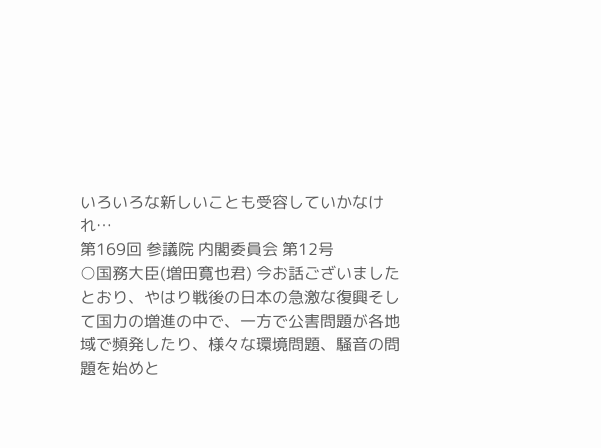いろいろな新しいことも受容していかなけれ…
第169回 参議院 内閣委員会 第12号
○国務大臣(増田寛也君) 今お話ございましたとおり、やはり戦後の日本の急激な復興そして国力の増進の中で、一方で公害問題が各地域で頻発したり、様々な環境問題、騒音の問題を始めと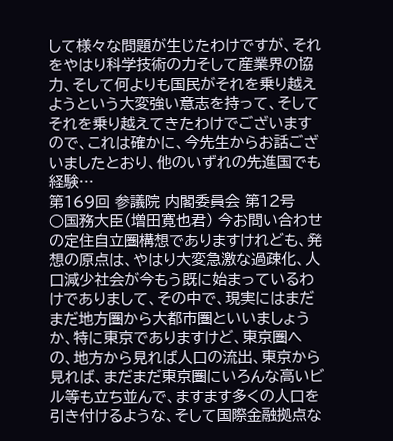して様々な問題が生じたわけですが、それをやはり科学技術の力そして産業界の協力、そして何よりも国民がそれを乗り越えようという大変強い意志を持って、そしてそれを乗り越えてきたわけでございますので、これは確かに、今先生からお話ございましたとおり、他のいずれの先進国でも経験…
第169回 参議院 内閣委員会 第12号
○国務大臣(増田寛也君) 今お問い合わせの定住自立圏構想でありますけれども、発想の原点は、やはり大変急激な過疎化、人口減少社会が今もう既に始まっているわけでありまして、その中で、現実にはまだまだ地方圏から大都市圏といいましょうか、特に東京でありますけど、東京圏への、地方から見れば人口の流出、東京から見れば、まだまだ東京圏にいろんな高いビル等も立ち並んで、ますます多くの人口を引き付けるような、そして国際金融拠点な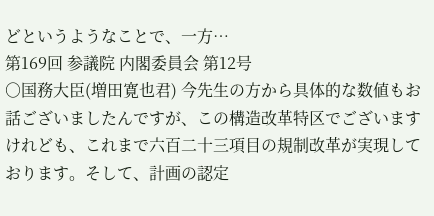どというようなことで、一方…
第169回 参議院 内閣委員会 第12号
○国務大臣(増田寛也君) 今先生の方から具体的な数値もお話ございましたんですが、この構造改革特区でございますけれども、これまで六百二十三項目の規制改革が実現しております。そして、計画の認定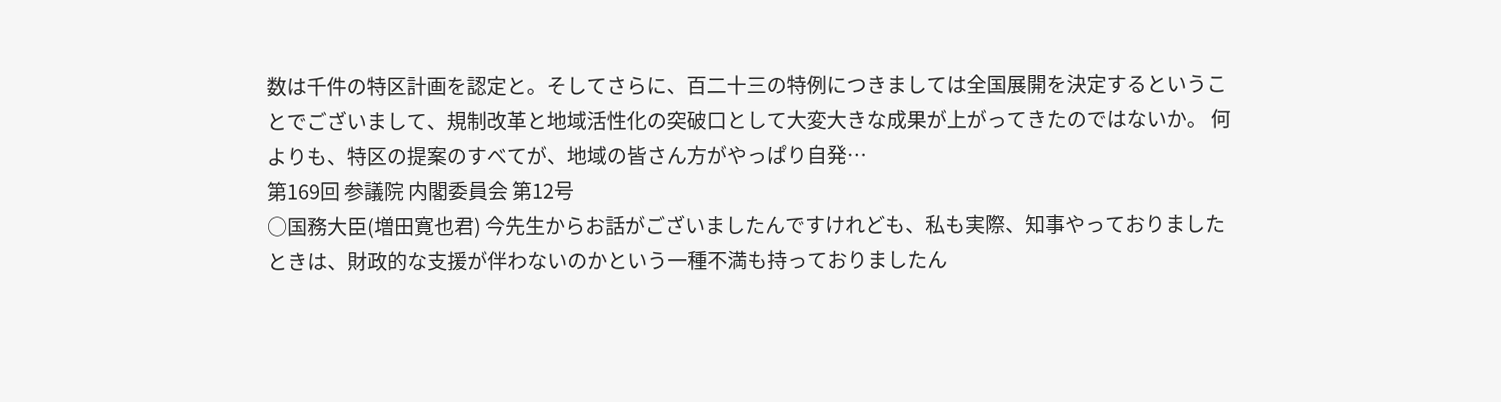数は千件の特区計画を認定と。そしてさらに、百二十三の特例につきましては全国展開を決定するということでございまして、規制改革と地域活性化の突破口として大変大きな成果が上がってきたのではないか。 何よりも、特区の提案のすべてが、地域の皆さん方がやっぱり自発…
第169回 参議院 内閣委員会 第12号
○国務大臣(増田寛也君) 今先生からお話がございましたんですけれども、私も実際、知事やっておりましたときは、財政的な支援が伴わないのかという一種不満も持っておりましたん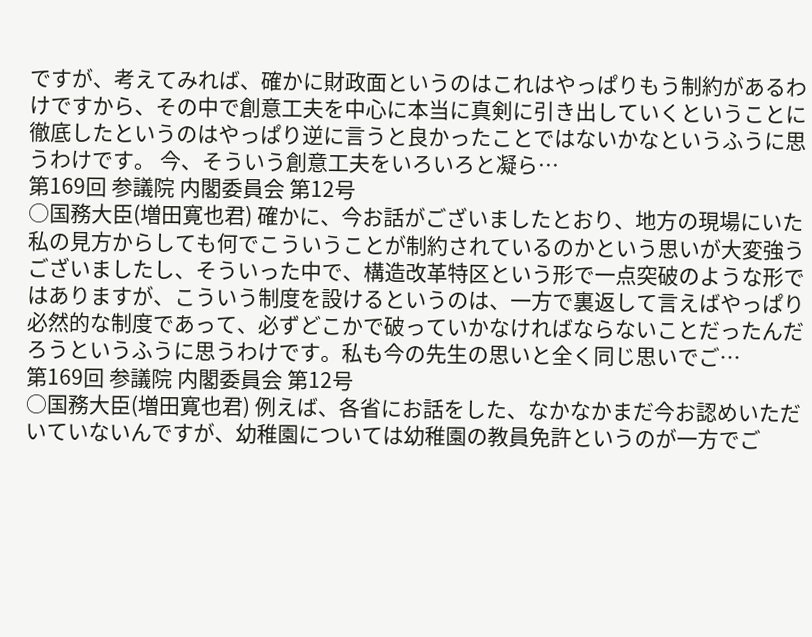ですが、考えてみれば、確かに財政面というのはこれはやっぱりもう制約があるわけですから、その中で創意工夫を中心に本当に真剣に引き出していくということに徹底したというのはやっぱり逆に言うと良かったことではないかなというふうに思うわけです。 今、そういう創意工夫をいろいろと凝ら…
第169回 参議院 内閣委員会 第12号
○国務大臣(増田寛也君) 確かに、今お話がございましたとおり、地方の現場にいた私の見方からしても何でこういうことが制約されているのかという思いが大変強うございましたし、そういった中で、構造改革特区という形で一点突破のような形ではありますが、こういう制度を設けるというのは、一方で裏返して言えばやっぱり必然的な制度であって、必ずどこかで破っていかなければならないことだったんだろうというふうに思うわけです。私も今の先生の思いと全く同じ思いでご…
第169回 参議院 内閣委員会 第12号
○国務大臣(増田寛也君) 例えば、各省にお話をした、なかなかまだ今お認めいただいていないんですが、幼稚園については幼稚園の教員免許というのが一方でご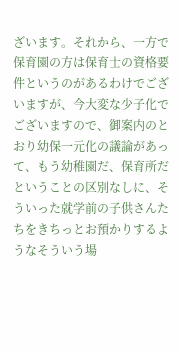ざいます。それから、一方で保育園の方は保育士の資格要件というのがあるわけでございますが、今大変な少子化でございますので、御案内のとおり幼保一元化の議論があって、もう幼稚園だ、保育所だということの区別なしに、そういった就学前の子供さんたちをきちっとお預かりするようなそういう場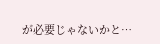が必要じゃないかと…